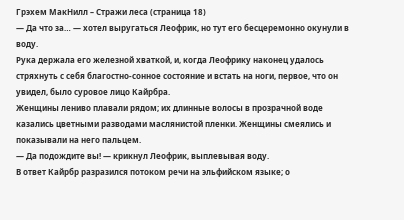Грэхем МакНилл – Стражи леса (страница 18)
— Да что за… — хотел выругаться Леофрик, но тут его бесцеремонно окунули в воду.
Рука держала его железной хваткой, и, когда Леофрику наконец удалось стряхнуть с себя благостно-сонное состояние и встать на ноги, первое, что он увидел, было суровое лицо Кайрбра.
Женщины лениво плавали рядом; их длинные волосы в прозрачной воде казались цветными разводами маслянистой пленки. Женщины смеялись и показывали на него пальцем.
— Да подождите вы! — крикнул Леофрик, выплевывая воду.
В ответ Кайрбр разразился потоком речи на эльфийском языке; о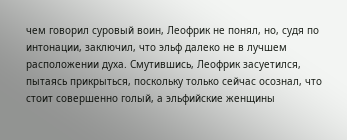чем говорил суровый воин, Леофрик не понял, но, судя по интонации, заключил, что эльф далеко не в лучшем расположении духа. Смутившись, Леофрик засуетился, пытаясь прикрыться, поскольку только сейчас осознал, что стоит совершенно голый, а эльфийские женщины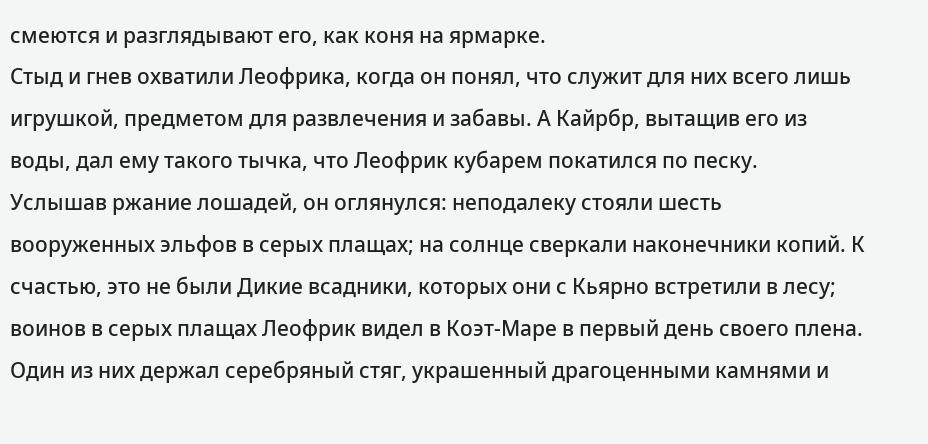смеются и разглядывают его, как коня на ярмарке.
Стыд и гнев охватили Леофрика, когда он понял, что служит для них всего лишь игрушкой, предметом для развлечения и забавы. А Кайрбр, вытащив его из воды, дал ему такого тычка, что Леофрик кубарем покатился по песку.
Услышав ржание лошадей, он оглянулся: неподалеку стояли шесть вооруженных эльфов в серых плащах; на солнце сверкали наконечники копий. К счастью, это не были Дикие всадники, которых они с Кьярно встретили в лесу; воинов в серых плащах Леофрик видел в Коэт-Маре в первый день своего плена. Один из них держал серебряный стяг, украшенный драгоценными камнями и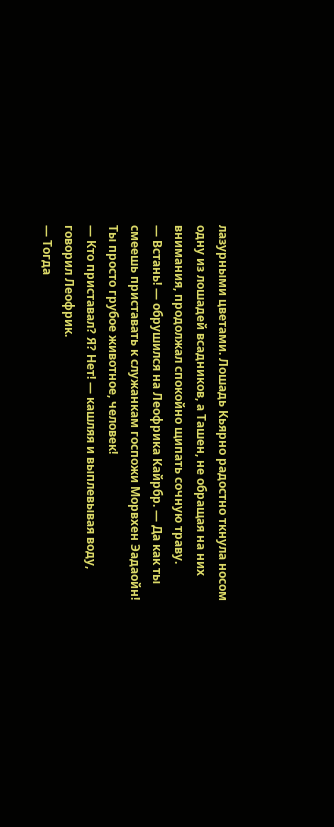лазурными цветами. Лошадь Кьярно радостно ткнула носом одну из лошадей всадников, а Ташен, не обращая на них внимания, продолжал спокойно щипать сочную траву.
— Встань! — обрушился на Леофрика Кайрбр. — Да как ты смеешь приставать к служанкам госпожи Морвхен Эадаойн! Ты просто грубое животное, человек!
— Кто приставал? Я? Нет! — кашляя и выплевывая воду, говорил Леофрик.
— Тогда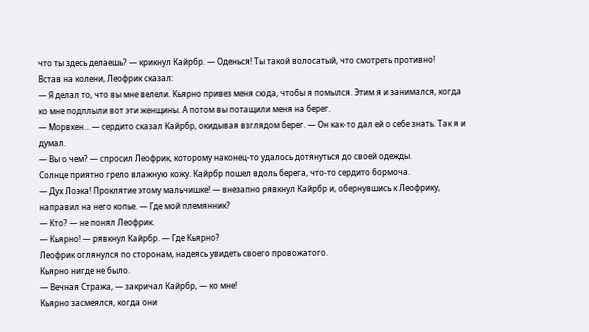что ты здесь делаешь? — крикнул Кайрбр. — Оденься! Ты такой волосатый, что смотреть противно!
Встав на колени, Леофрик сказал:
— Я делал то, что вы мне велели. Кьярно привез меня сюда, чтобы я помылся. Этим я и занимался, когда ко мне подплыли вот эти женщины. А потом вы потащили меня на берег.
— Морвхен… — сердито сказал Кайрбр, окидывая взглядом берег. — Он как-то дал ей о себе знать. Так я и думал.
— Вы о чем? — спросил Леофрик, которому наконец-то удалось дотянуться до своей одежды.
Солнце приятно грело влажную кожу. Кайрбр пошел вдоль берега, что-то сердито бормоча.
— Дух Лоэка! Проклятие этому мальчишке! — внезапно рявкнул Кайрбр и, обернувшись к Леофрику, направил на него копье. — Где мой племянник?
— Кто? — не понял Леофрик.
— Кьярно! — рявкнул Кайрбр. — Где Кьярно?
Леофрик оглянулся по сторонам, надеясь увидеть своего провожатого.
Кьярно нигде не было.
— Вечная Стража, — закричал Кайрбр, — ко мне!
Кьярно засмеялся, когда они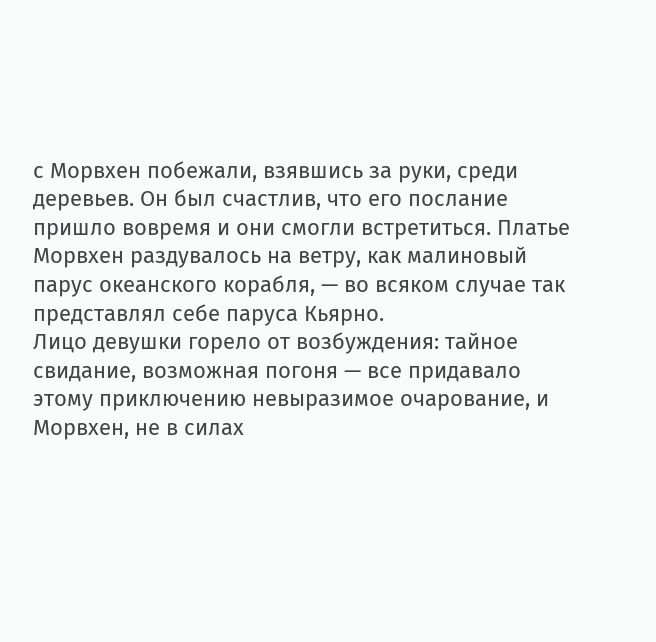с Морвхен побежали, взявшись за руки, среди деревьев. Он был счастлив, что его послание пришло вовремя и они смогли встретиться. Платье Морвхен раздувалось на ветру, как малиновый парус океанского корабля, — во всяком случае так представлял себе паруса Кьярно.
Лицо девушки горело от возбуждения: тайное свидание, возможная погоня — все придавало этому приключению невыразимое очарование, и Морвхен, не в силах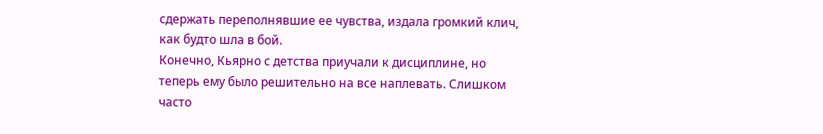сдержать переполнявшие ее чувства, издала громкий клич, как будто шла в бой.
Конечно, Кьярно с детства приучали к дисциплине, но теперь ему было решительно на все наплевать. Слишком часто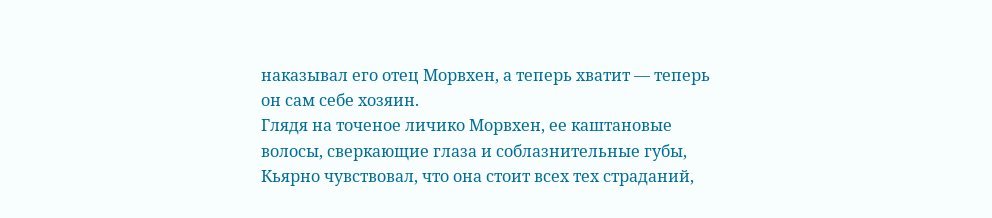наказывал его отец Морвхен, а теперь хватит — теперь он сам себе хозяин.
Глядя на точеное личико Морвхен, ее каштановые волосы, сверкающие глаза и соблазнительные губы, Кьярно чувствовал, что она стоит всех тех страданий,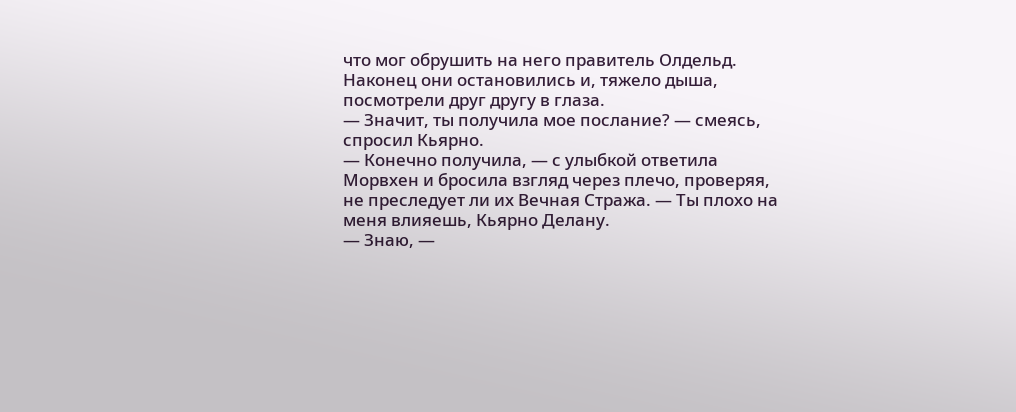что мог обрушить на него правитель Олдельд.
Наконец они остановились и, тяжело дыша, посмотрели друг другу в глаза.
— Значит, ты получила мое послание? — смеясь, спросил Кьярно.
— Конечно получила, — с улыбкой ответила Морвхен и бросила взгляд через плечо, проверяя, не преследует ли их Вечная Стража. — Ты плохо на меня влияешь, Кьярно Делану.
— Знаю, —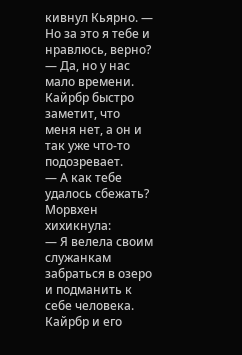кивнул Кьярно. — Но за это я тебе и нравлюсь, верно?
— Да, но у нас мало времени. Кайрбр быстро заметит, что меня нет, а он и так уже что-то подозревает.
— А как тебе удалось сбежать?
Морвхен хихикнула:
— Я велела своим служанкам забраться в озеро и подманить к себе человека. Кайрбр и его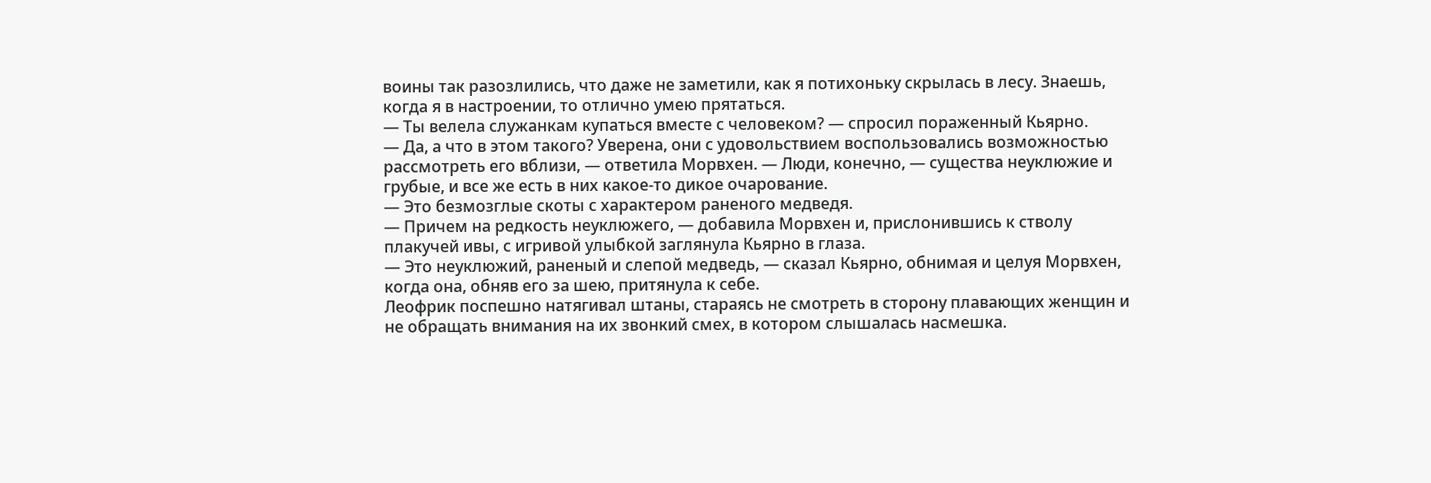воины так разозлились, что даже не заметили, как я потихоньку скрылась в лесу. Знаешь, когда я в настроении, то отлично умею прятаться.
— Ты велела служанкам купаться вместе с человеком? — спросил пораженный Кьярно.
— Да, а что в этом такого? Уверена, они с удовольствием воспользовались возможностью рассмотреть его вблизи, — ответила Морвхен. — Люди, конечно, — существа неуклюжие и грубые, и все же есть в них какое-то дикое очарование.
— Это безмозглые скоты с характером раненого медведя.
— Причем на редкость неуклюжего, — добавила Морвхен и, прислонившись к стволу плакучей ивы, с игривой улыбкой заглянула Кьярно в глаза.
— Это неуклюжий, раненый и слепой медведь, — сказал Кьярно, обнимая и целуя Морвхен, когда она, обняв его за шею, притянула к себе.
Леофрик поспешно натягивал штаны, стараясь не смотреть в сторону плавающих женщин и не обращать внимания на их звонкий смех, в котором слышалась насмешка.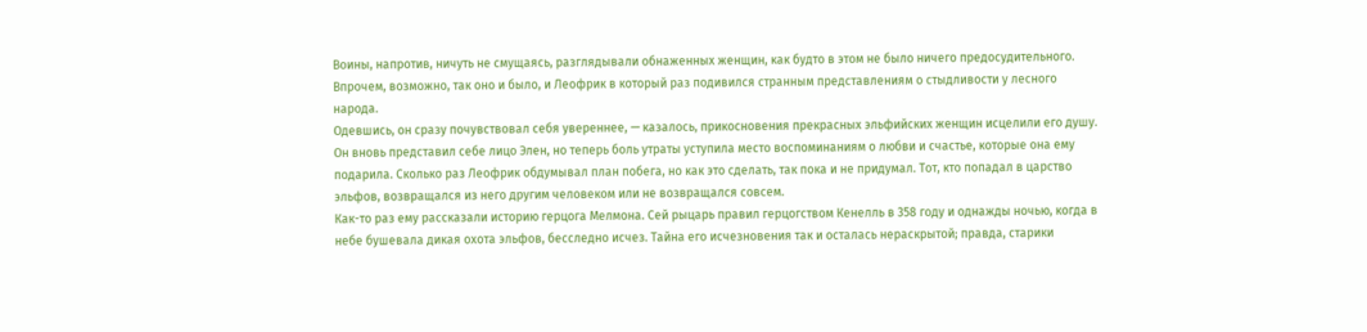Воины, напротив, ничуть не смущаясь, разглядывали обнаженных женщин, как будто в этом не было ничего предосудительного. Впрочем, возможно, так оно и было, и Леофрик в который раз подивился странным представлениям о стыдливости у лесного народа.
Одевшись, он сразу почувствовал себя увереннее, — казалось, прикосновения прекрасных эльфийских женщин исцелили его душу.
Он вновь представил себе лицо Элен, но теперь боль утраты уступила место воспоминаниям о любви и счастье, которые она ему подарила. Сколько раз Леофрик обдумывал план побега, но как это сделать, так пока и не придумал. Тот, кто попадал в царство эльфов, возвращался из него другим человеком или не возвращался совсем.
Как-то раз ему рассказали историю герцога Мелмона. Сей рыцарь правил герцогством Кенелль в 358 году и однажды ночью, когда в небе бушевала дикая охота эльфов, бесследно исчез. Тайна его исчезновения так и осталась нераскрытой; правда, старики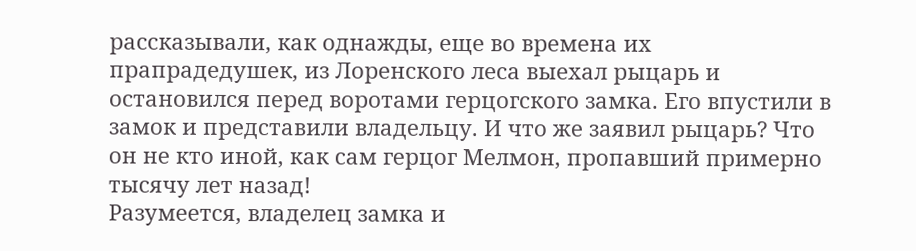рассказывали, как однажды, еще во времена их прапрадедушек, из Лоренского леса выехал рыцарь и остановился перед воротами герцогского замка. Его впустили в замок и представили владельцу. И что же заявил рыцарь? Что он не кто иной, как сам герцог Мелмон, пропавший примерно тысячу лет назад!
Разумеется, владелец замка и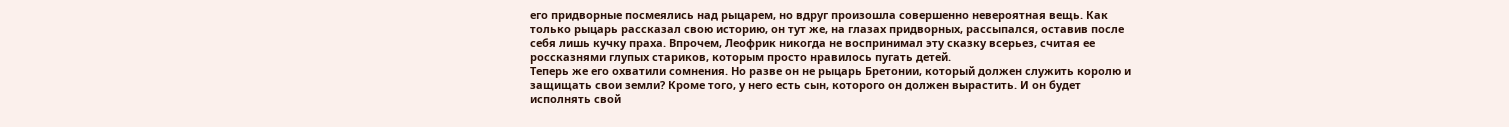его придворные посмеялись над рыцарем, но вдруг произошла совершенно невероятная вещь. Как только рыцарь рассказал свою историю, он тут же, на глазах придворных, рассыпался, оставив после себя лишь кучку праха. Впрочем, Леофрик никогда не воспринимал эту сказку всерьез, считая ее россказнями глупых стариков, которым просто нравилось пугать детей.
Теперь же его охватили сомнения. Но разве он не рыцарь Бретонии, который должен служить королю и защищать свои земли? Кроме того, у него есть сын, которого он должен вырастить. И он будет исполнять свой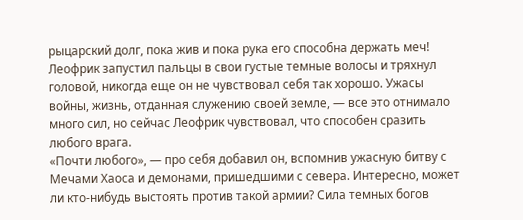рыцарский долг, пока жив и пока рука его способна держать меч!
Леофрик запустил пальцы в свои густые темные волосы и тряхнул головой, никогда еще он не чувствовал себя так хорошо. Ужасы войны, жизнь, отданная служению своей земле, — все это отнимало много сил, но сейчас Леофрик чувствовал, что способен сразить любого врага.
«Почти любого», — про себя добавил он, вспомнив ужасную битву с Мечами Хаоса и демонами, пришедшими с севера. Интересно, может ли кто-нибудь выстоять против такой армии? Сила темных богов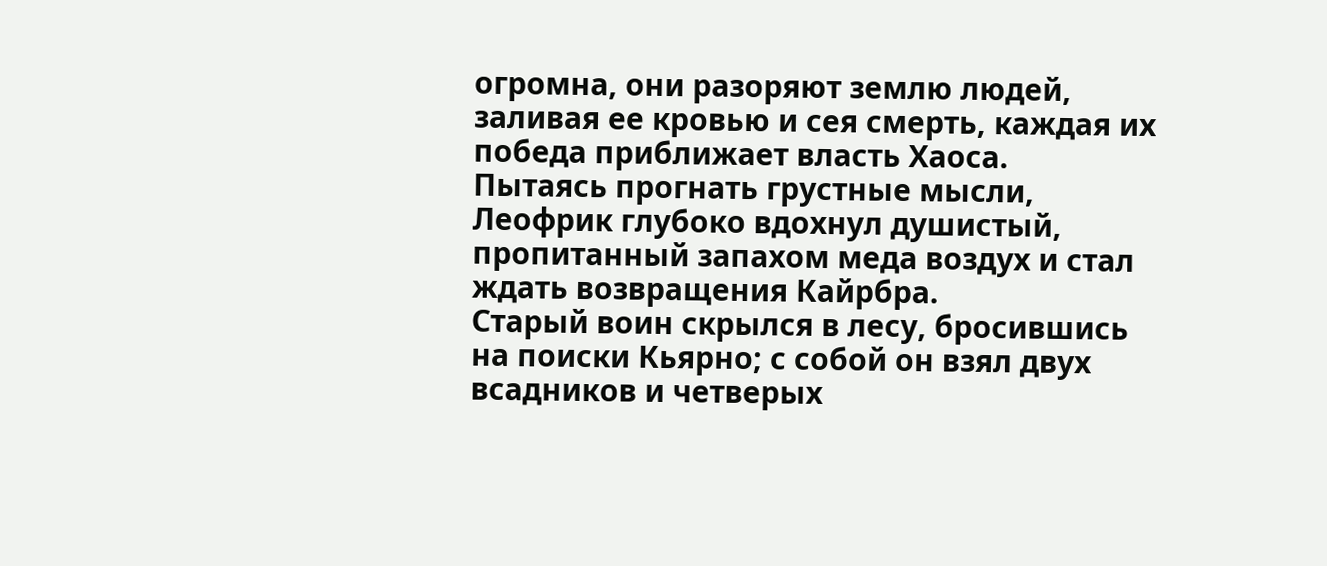огромна, они разоряют землю людей, заливая ее кровью и сея смерть, каждая их победа приближает власть Хаоса.
Пытаясь прогнать грустные мысли, Леофрик глубоко вдохнул душистый, пропитанный запахом меда воздух и стал ждать возвращения Кайрбра.
Старый воин скрылся в лесу, бросившись на поиски Кьярно; с собой он взял двух всадников и четверых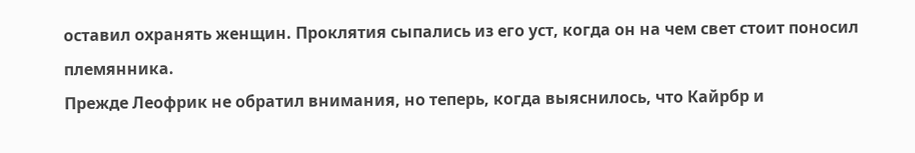оставил охранять женщин. Проклятия сыпались из его уст, когда он на чем свет стоит поносил племянника.
Прежде Леофрик не обратил внимания, но теперь, когда выяснилось, что Кайрбр и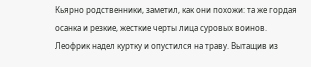Кьярно родственники, заметил, как они похожи: та же гордая осанка и резкие, жесткие черты лица суровых воинов.
Леофрик надел куртку и опустился на траву. Вытащив из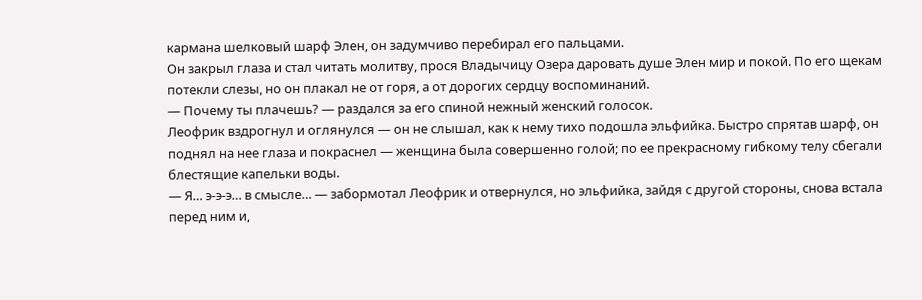кармана шелковый шарф Элен, он задумчиво перебирал его пальцами.
Он закрыл глаза и стал читать молитву, прося Владычицу Озера даровать душе Элен мир и покой. По его щекам потекли слезы, но он плакал не от горя, а от дорогих сердцу воспоминаний.
— Почему ты плачешь? — раздался за его спиной нежный женский голосок.
Леофрик вздрогнул и оглянулся — он не слышал, как к нему тихо подошла эльфийка. Быстро спрятав шарф, он поднял на нее глаза и покраснел — женщина была совершенно голой; по ее прекрасному гибкому телу сбегали блестящие капельки воды.
— Я… э-э-э… в смысле… — забормотал Леофрик и отвернулся, но эльфийка, зайдя с другой стороны, снова встала перед ним и,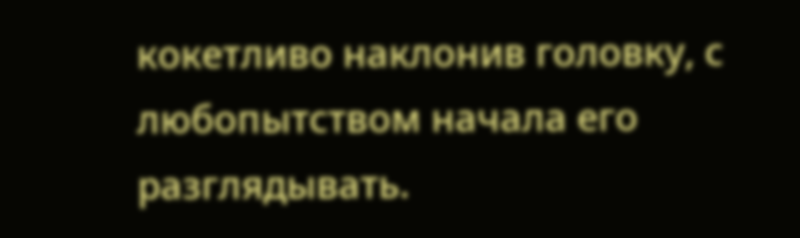кокетливо наклонив головку, с любопытством начала его разглядывать.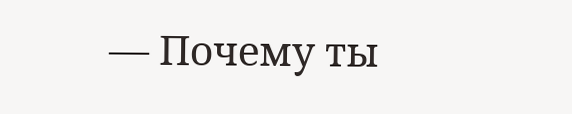— Почему ты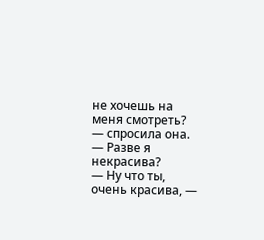не хочешь на меня смотреть? — спросила она. — Разве я некрасива?
— Ну что ты, очень красива, —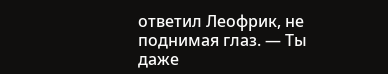ответил Леофрик, не поднимая глаз. — Ты даже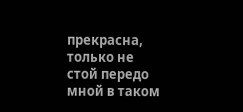прекрасна, только не стой передо мной в таком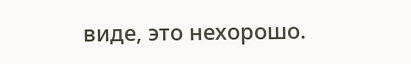виде, это нехорошо.